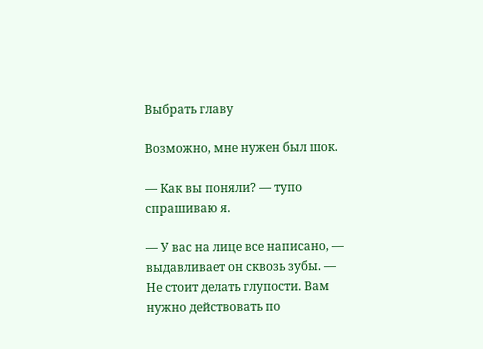Выбрать главу

Возможно, мне нужен был шок.

— Как вы поняли? — тупо спрашиваю я.

— У вас на лице все написано, — выдавливает он сквозь зубы. — Не стоит делать глупости. Вам нужно действовать по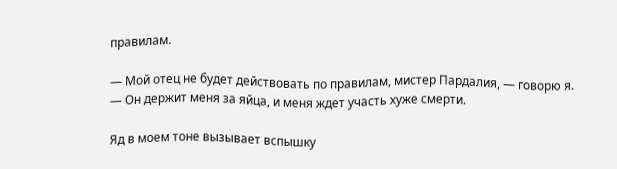правилам.

— Мой отец не будет действовать по правилам, мистер Пардалия, — говорю я. — Он держит меня за яйца, и меня ждет участь хуже смерти.

Яд в моем тоне вызывает вспышку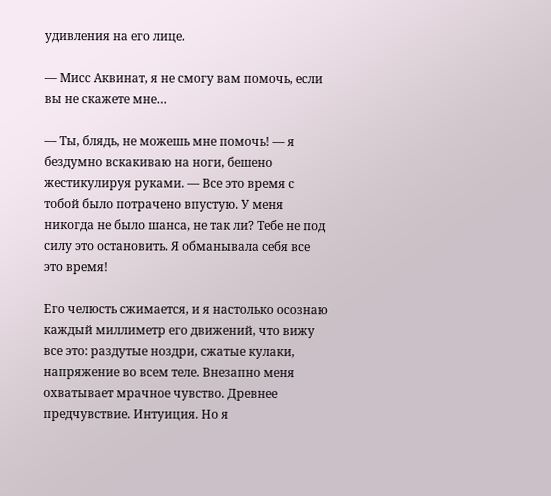удивления на его лице.

— Мисс Аквинат, я не смогу вам помочь, если вы не скажете мне…

— Ты, блядь, не можешь мне помочь! — я бездумно вскакиваю на ноги, бешено жестикулируя руками. — Все это время с тобой было потрачено впустую. У меня никогда не было шанса, не так ли? Тебе не под силу это остановить. Я обманывала себя все это время!

Его челюсть сжимается, и я настолько осознаю каждый миллиметр его движений, что вижу все это: раздутые ноздри, сжатые кулаки, напряжение во всем теле. Внезапно меня охватывает мрачное чувство. Древнее предчувствие. Интуиция. Но я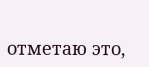отметаю это,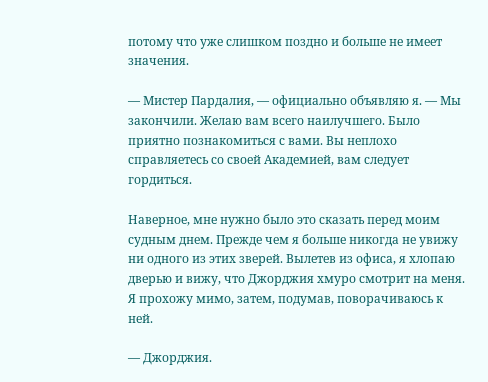потому что уже слишком поздно и больше не имеет значения.

— Мистер Пардалия, — официально объявляю я. — Мы закончили. Желаю вам всего наилучшего. Было приятно познакомиться с вами. Вы неплохо справляетесь со своей Академией, вам следует гордиться.

Наверное, мне нужно было это сказать перед моим судным днем. Прежде чем я больше никогда не увижу ни одного из этих зверей. Вылетев из офиса, я хлопаю дверью и вижу, что Джорджия хмуро смотрит на меня. Я прохожу мимо, затем, подумав, поворачиваюсь к ней.

— Джорджия.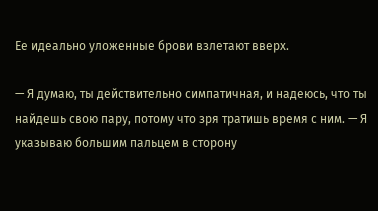Ее идеально уложенные брови взлетают вверх.

— Я думаю, ты действительно симпатичная, и надеюсь, что ты найдешь свою пару, потому что зря тратишь время с ним. — Я указываю большим пальцем в сторону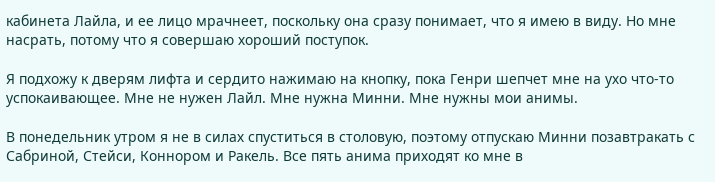кабинета Лайла, и ее лицо мрачнеет, поскольку она сразу понимает, что я имею в виду. Но мне насрать, потому что я совершаю хороший поступок.

Я подхожу к дверям лифта и сердито нажимаю на кнопку, пока Генри шепчет мне на ухо что-то успокаивающее. Мне не нужен Лайл. Мне нужна Минни. Мне нужны мои анимы.

В понедельник утром я не в силах спуститься в столовую, поэтому отпускаю Минни позавтракать с Сабриной, Стейси, Коннором и Ракель. Все пять анима приходят ко мне в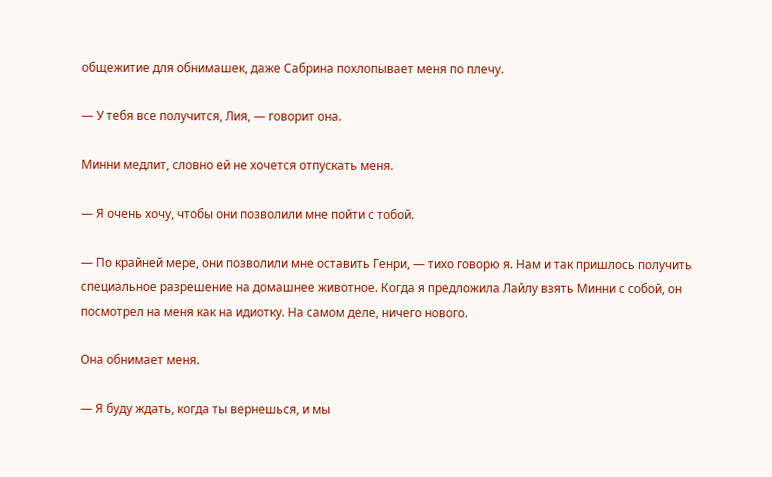общежитие для обнимашек, даже Сабрина похлопывает меня по плечу.

— У тебя все получится, Лия, — говорит она.

Минни медлит, словно ей не хочется отпускать меня.

— Я очень хочу, чтобы они позволили мне пойти с тобой.

— По крайней мере, они позволили мне оставить Генри, — тихо говорю я. Нам и так пришлось получить специальное разрешение на домашнее животное. Когда я предложила Лайлу взять Минни с собой, он посмотрел на меня как на идиотку. На самом деле, ничего нового.

Она обнимает меня.

— Я буду ждать, когда ты вернешься, и мы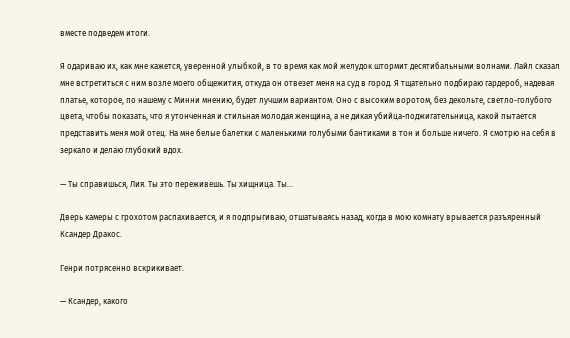вместе подведем итоги.

Я одариваю их, как мне кажется, уверенной улыбкой, в то время как мой желудок штормит десятибальными волнами. Лайл сказал мне встретиться с ним возле моего общежития, откуда он отвезет меня на суд в город. Я тщательно подбираю гардероб, надевая платье, которое, по нашему с Минни мнению, будет лучшим вариантом. Оно с высоким воротом, без декольте, светло-голубого цвета, чтобы показать, что я утонченная и стильная молодая женщина, а не дикая убийца-поджигательница, какой пытается представить меня мой отец. На мне белые балетки с маленькими голубыми бантиками в тон и больше ничего. Я смотрю на себя в зеркало и делаю глубокий вдох.

— Ты справишься, Лия. Ты это переживешь. Ты хищница. Ты…

Дверь камеры с грохотом распахивается, и я подпрыгиваю, отшатываясь назад, когда в мою комнату врывается разъяренный Ксандер Дракос.

Генри потрясенно вскрикивает.

— Ксандер, какого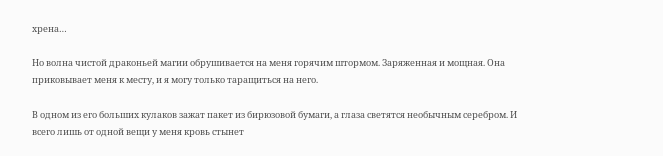хрена…

Но волна чистой драконьей магии обрушивается на меня горячим штормом. Заряженная и мощная. Она приковывает меня к месту, и я могу только таращиться на него.

В одном из его больших кулаков зажат пакет из бирюзовой бумаги, а глаза светятся необычным серебром. И всего лишь от одной вещи у меня кровь стынет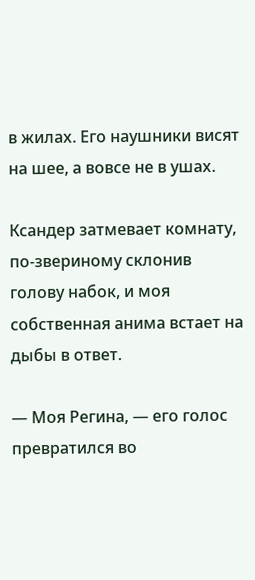в жилах. Его наушники висят на шее, а вовсе не в ушах.

Ксандер затмевает комнату, по-звериному склонив голову набок, и моя собственная анима встает на дыбы в ответ.

— Моя Регина, — его голос превратился во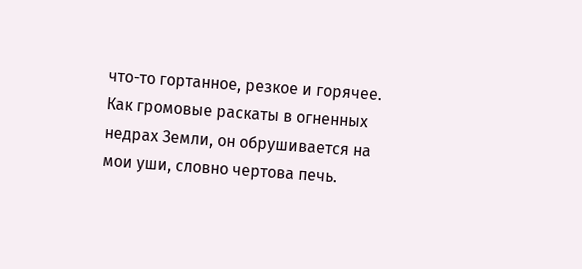что-то гортанное, резкое и горячее. Как громовые раскаты в огненных недрах Земли, он обрушивается на мои уши, словно чертова печь.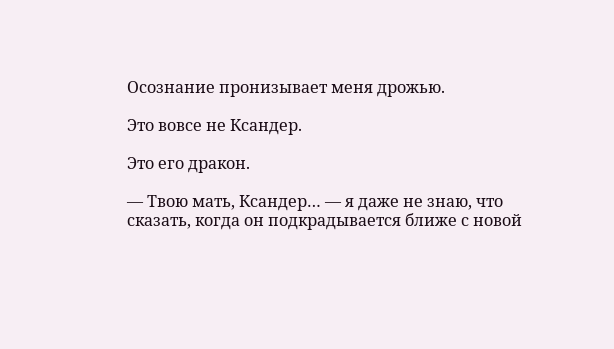Осознание пронизывает меня дрожью.

Это вовсе не Ксандер.

Это его дракон.

— Твою мать, Ксандер… — я даже не знаю, что сказать, когда он подкрадывается ближе с новой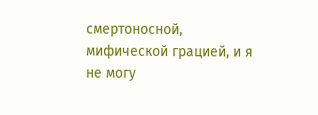смертоносной, мифической грацией, и я не могу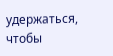удержаться, чтобы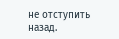не отступить назад.